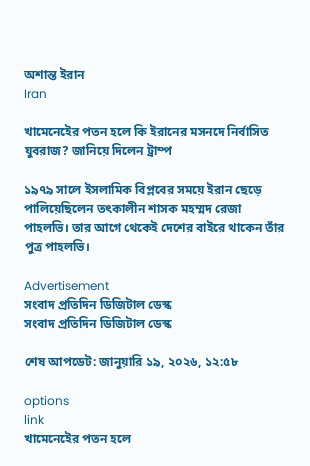অশান্ত ইরান
Iran

খামেনেইের পতন হলে কি ইরানের মসনদে নির্বাসিত যুবরাজ? জানিয়ে দিলেন ট্রাম্প

১৯৭৯ সালে ইসলামিক বিপ্লবের সময়ে ইরান ছেড়ে পালিয়েছিলেন তৎকালীন শাসক মহম্মদ রেজা পাহলভি। তার আগে থেকেই দেশের বাইরে থাকেন তাঁর পুত্র পাহলভি।

Advertisement
সংবাদ প্রতিদিন ডিজিটাল ডেস্ক
সংবাদ প্রতিদিন ডিজিটাল ডেস্ক

শেষ আপডেট: জানুয়ারি ১৯, ২০২৬, ১২:৫৮

options
link
খামেনেইের পতন হলে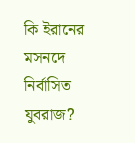কি ইরানের মসনদে নির্বাসিত যুবরাজ?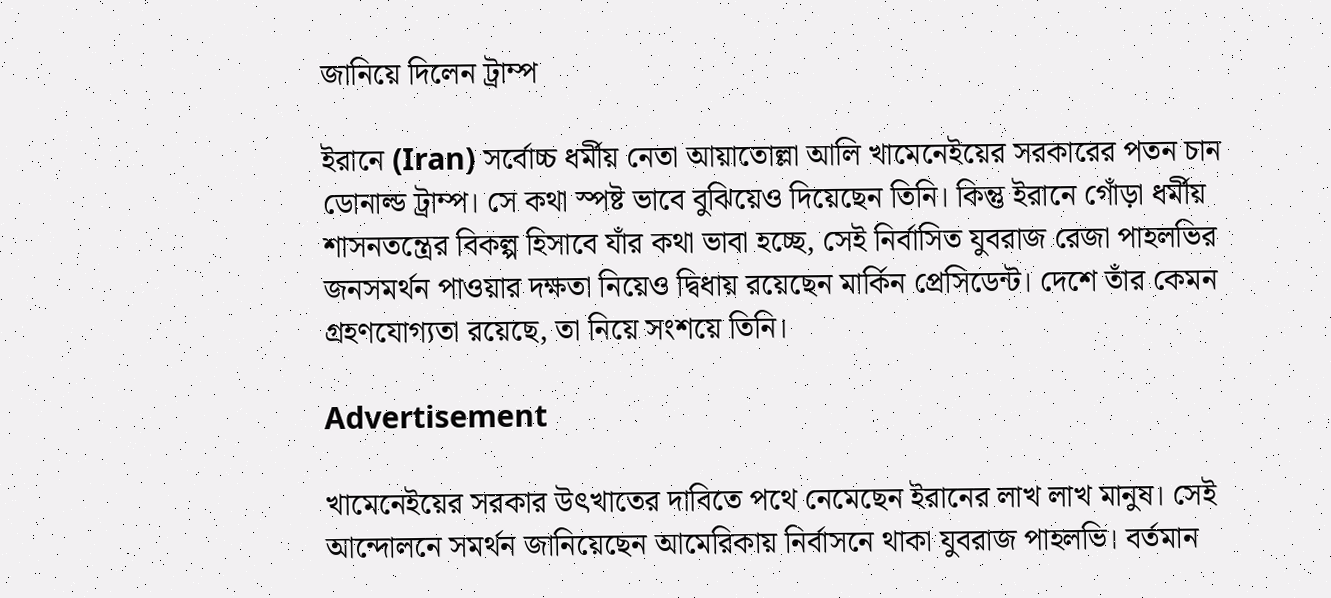জানিয়ে দিলেন ট্রাম্প

ইরানে (Iran) সর্বোচ্চ ধর্মীয় নেতা আয়াতোল্লা আলি খামেনেইয়ের সরকারের পতন চান ডোনাল্ড ট্রাম্প। সে কথা স্পষ্ট ভাবে বুঝিয়েও দিয়েছেন তিনি। কিন্তু ইরানে গোঁড়া ধর্মীয় শাসনতন্ত্রের বিকল্প হিসাবে যাঁর কথা ভাবা হচ্ছে, সেই নির্বাসিত যুবরাজ রেজা পাহলভির জনসমর্থন পাওয়ার দক্ষতা নিয়েও দ্বিধায় রয়েছেন মার্কিন প্রেসিডেন্ট। দেশে তাঁর কেমন গ্রহণযোগ্যতা রয়েছে, তা নিয়ে সংশয়ে তিনি।

Advertisement

খামেনেইয়ের সরকার উৎখাতের দাবিতে পথে নেমেছেন ইরানের লাখ লাখ মানুষ। সেই আন্দোলনে সমর্থন জানিয়েছেন আমেরিকায় নির্বাসনে থাকা যুবরাজ পাহলভি। বর্তমান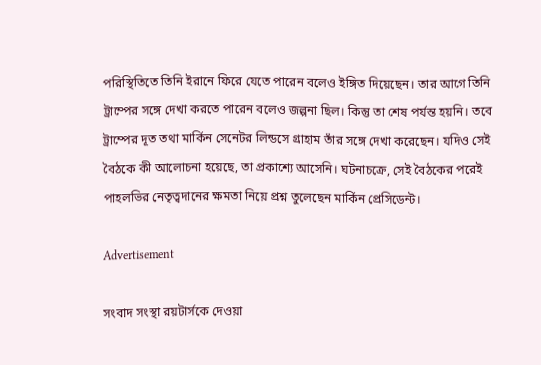পরিস্থিতিতে তিনি ইরানে ফিরে যেতে পারেন বলেও ইঙ্গিত দিয়েছেন। তার আগে তিনি ট্রাম্পের সঙ্গে দেখা করতে পারেন বলেও জল্পনা ছিল। কিন্তু তা শেষ পর্যন্ত হয়নি। তবে ট্রাম্পের দূত তথা মার্কিন সেনেটর লিন্ডসে গ্রাহাম তাঁর সঙ্গে দেখা করেছেন। যদিও সেই বৈঠকে কী আলোচনা হয়েছে, তা প্রকাশ্যে আসেনি। ঘটনাচক্রে, সেই বৈঠকের পরেই পাহলভির নেতৃত্বদানের ক্ষমতা নিয়ে প্রশ্ন তুলেছেন মার্কিন প্রেসিডেন্ট।

Advertisement

সংবাদ সংস্থা রয়টার্সকে দেওয়া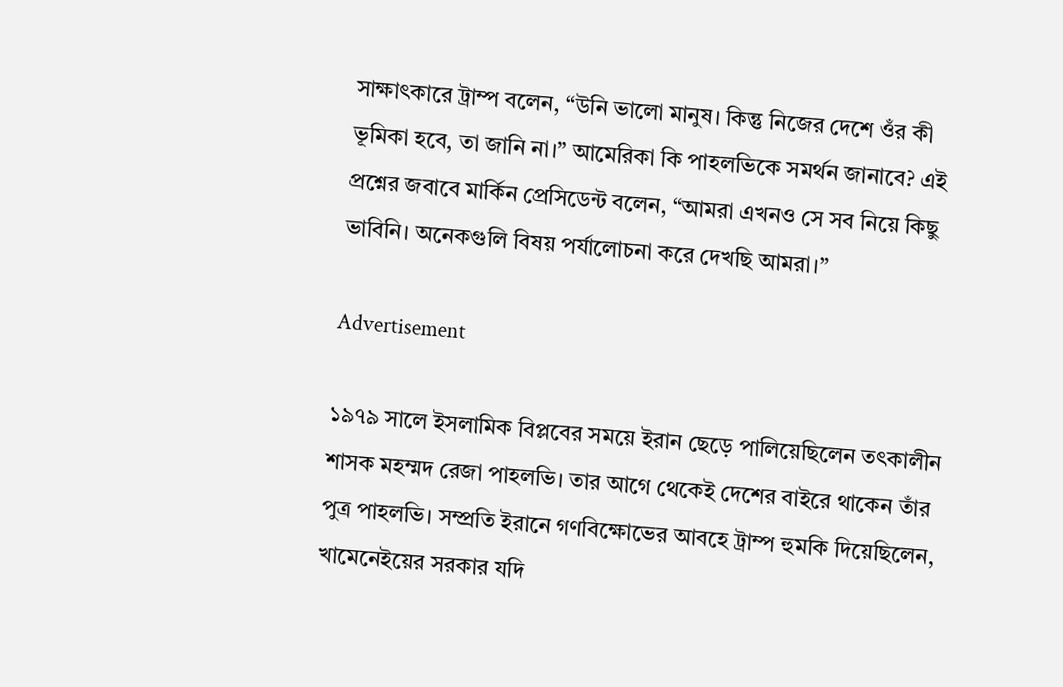সাক্ষাৎকারে ট্রাম্প বলেন, “উনি ভালো মানুষ। কিন্তু নিজের দেশে ওঁর কী ভূমিকা হবে, তা জানি না।” আমেরিকা কি পাহলভিকে সমর্থন জানাবে? এই প্রশ্নের জবাবে মার্কিন প্রেসিডেন্ট বলেন, “আমরা এখনও সে সব নিয়ে কিছু ভাবিনি। অনেকগুলি বিষয় পর্যালোচনা করে দেখছি আমরা।”

Advertisement

১৯৭৯ সালে ইসলামিক বিপ্লবের সময়ে ইরান ছেড়ে পালিয়েছিলেন তৎকালীন শাসক মহম্মদ রেজা পাহলভি। তার আগে থেকেই দেশের বাইরে থাকেন তাঁর পুত্র পাহলভি। সম্প্রতি ইরানে গণবিক্ষোভের আবহে ট্রাম্প হুমকি দিয়েছিলেন, খামেনেইয়ের সরকার যদি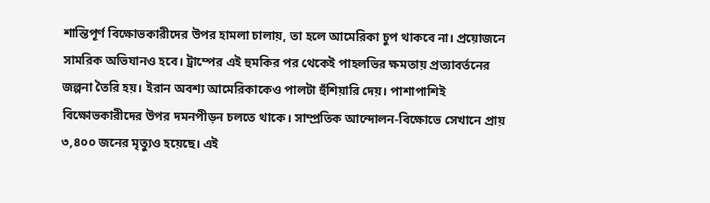শান্তিপূর্ণ বিক্ষোভকারীদের উপর হামলা চালায়, তা হলে আমেরিকা চুপ থাকবে না। প্রয়োজনে সামরিক অভিযানও হবে। ট্রাম্পের এই হুমকির পর থেকেই পাহলভির ক্ষমতায় প্রত্যাবর্তনের জল্পনা তৈরি হয়। ইরান অবশ্য আমেরিকাকেও পালটা হুঁশিয়ারি দেয়। পাশাপাশিই বিক্ষোভকারীদের উপর দমনপীড়ন চলতে থাকে। সাম্প্রতিক আন্দোলন-বিক্ষোভে সেখানে প্রায় ৩,৪০০ জনের মৃত্যুও হয়েছে। এই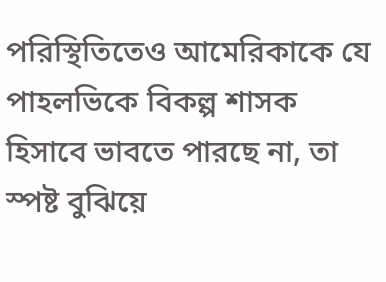পরিস্থিতিতেও আমেরিকাকে যে পাহলভিকে বিকল্প শাসক হিসাবে ভাবতে পারছে না, তা স্পষ্ট বুঝিয়ে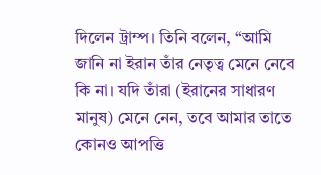দিলেন ট্রাম্প। তিনি বলেন, “আমি জানি না ইরান তাঁর নেতৃত্ব মেনে নেবে কি না। যদি তাঁরা (ইরানের সাধারণ মানুষ) মেনে নেন, তবে আমার তাতে কোনও আপত্তি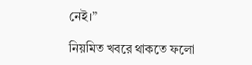নেই।”

নিয়মিত খবরে থাকতে ফলো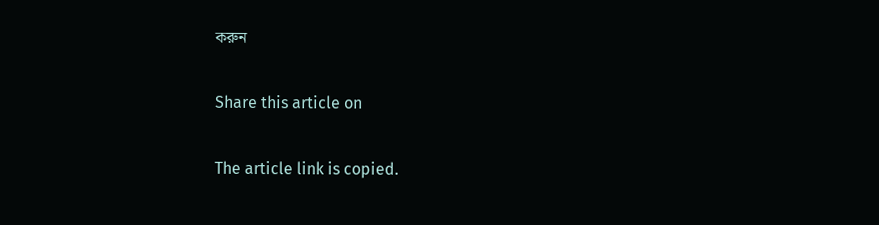করুন

Share this article on

The article link is copied.